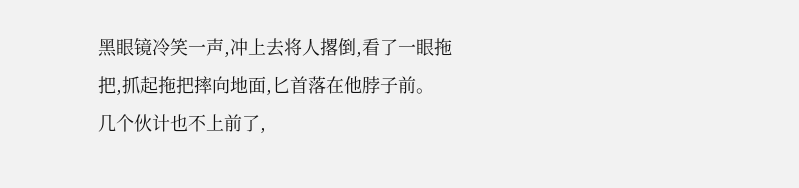黑眼镜冷笑一声,冲上去将人撂倒,看了一眼拖把,抓起拖把摔向地面,匕首落在他脖子前。
几个伙计也不上前了,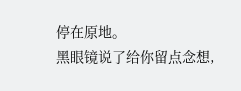停在原地。
黑眼镜说了给你留点念想,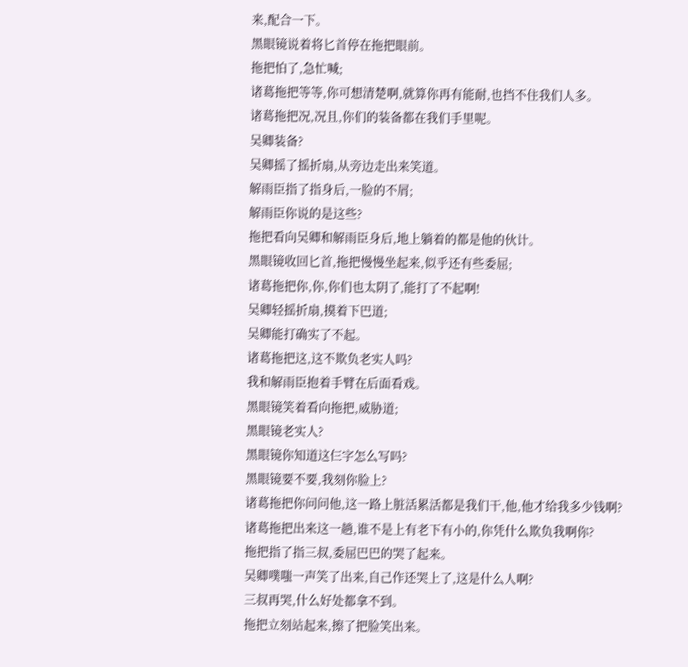来,配合一下。
黑眼镜说着将匕首停在拖把眼前。
拖把怕了,急忙喊;
诸葛拖把等等,你可想清楚啊,就算你再有能耐,也挡不住我们人多。
诸葛拖把况,况且,你们的装备都在我们手里呢。
吴卿装备?
吴卿摇了摇折扇,从旁边走出来笑道。
解雨臣指了指身后,一脸的不屑;
解雨臣你说的是这些?
拖把看向吴卿和解雨臣身后,地上躺着的都是他的伙计。
黑眼镜收回匕首,拖把慢慢坐起来,似乎还有些委屈;
诸葛拖把你,你,你们也太阴了,能打了不起啊!
吴卿轻摇折扇,摸着下巴道;
吴卿能打确实了不起。
诸葛拖把这,这不欺负老实人吗?
我和解雨臣抱着手臂在后面看戏。
黑眼镜笑着看向拖把,威胁道;
黑眼镜老实人?
黑眼镜你知道这仨字怎么写吗?
黑眼镜要不要,我刻你脸上?
诸葛拖把你问问他,这一路上脏活累活都是我们干,他,他才给我多少钱啊?
诸葛拖把出来这一趟,谁不是上有老下有小的,你凭什么欺负我啊你?
拖把指了指三叔,委屈巴巴的哭了起来。
吴卿噗嗤一声笑了出来,自己作还哭上了,这是什么人啊?
三叔再哭,什么好处都拿不到。
拖把立刻站起来,擦了把脸笑出来。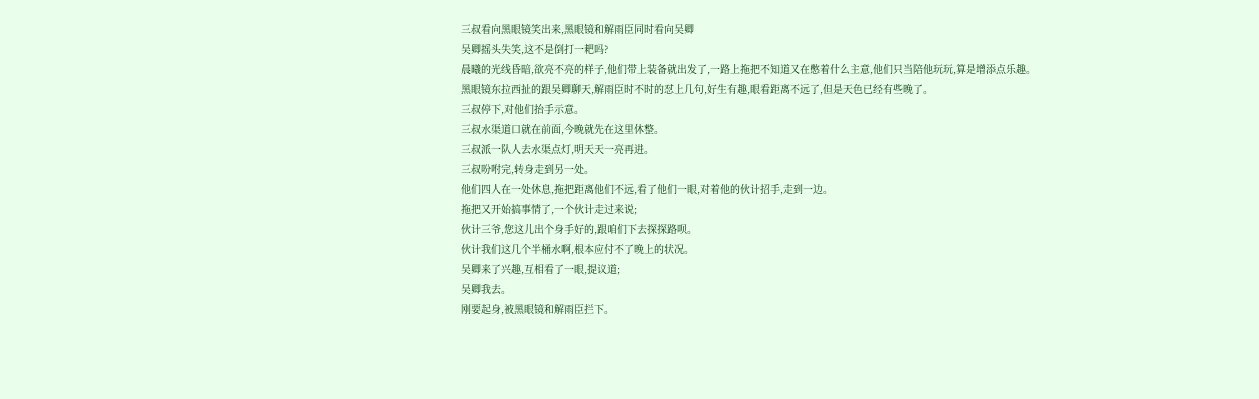三叔看向黑眼镜笑出来,黑眼镜和解雨臣同时看向吴卿
吴卿摇头失笑,这不是倒打一耙吗?
晨曦的光线昏暗,欲亮不亮的样子,他们带上装备就出发了,一路上拖把不知道又在憋着什么主意,他们只当陪他玩玩,算是增添点乐趣。
黑眼镜东拉西扯的跟吴卿聊天,解雨臣时不时的怼上几句,好生有趣,眼看距离不远了,但是天色已经有些晚了。
三叔停下,对他们抬手示意。
三叔水渠道口就在前面,今晚就先在这里休整。
三叔派一队人去水渠点灯,明天天一亮再进。
三叔吩咐完,转身走到另一处。
他们四人在一处休息,拖把距离他们不远,看了他们一眼,对着他的伙计招手,走到一边。
拖把又开始搞事情了,一个伙计走过来说;
伙计三爷,您这儿出个身手好的,跟咱们下去探探路呗。
伙计我们这几个半桶水啊,根本应付不了晚上的状况。
吴卿来了兴趣,互相看了一眼,提议道;
吴卿我去。
刚要起身,被黑眼镜和解雨臣拦下。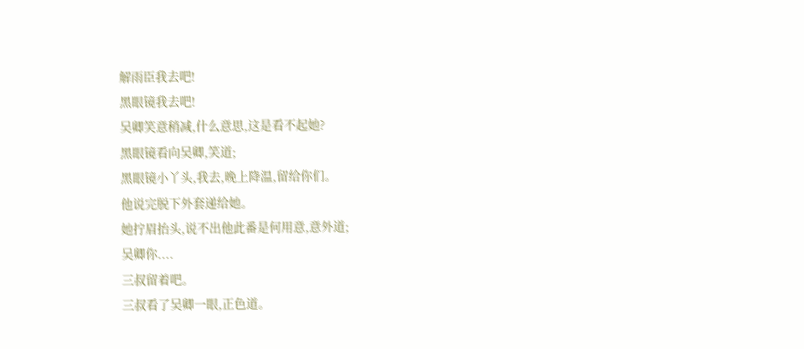解雨臣我去吧!
黑眼镜我去吧!
吴卿笑意稍减,什么意思,这是看不起她?
黑眼镜看向吴卿,笑道;
黑眼镜小丫头,我去,晚上降温,留给你们。
他说完脱下外套递给她。
她拧眉抬头,说不出他此番是何用意,意外道;
吴卿你....
三叔留着吧。
三叔看了吴卿一眼,正色道。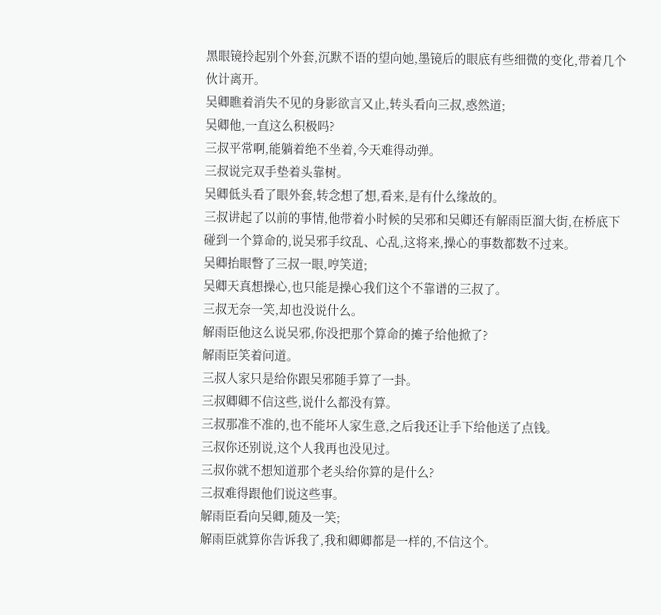黑眼镜拎起别个外套,沉默不语的望向她,墨镜后的眼底有些细微的变化,带着几个伙计离开。
吴卿瞧着消失不见的身影欲言又止,转头看向三叔,惑然道;
吴卿他,一直这么积极吗?
三叔平常啊,能躺着绝不坐着,今天难得动弹。
三叔说完双手垫着头靠树。
吴卿低头看了眼外套,转念想了想,看来,是有什么缘故的。
三叔讲起了以前的事情,他带着小时候的吴邪和吴卿还有解雨臣溜大街,在桥底下碰到一个算命的,说吴邪手纹乱、心乱,这将来,操心的事数都数不过来。
吴卿抬眼瞥了三叔一眼,哼笑道;
吴卿天真想操心,也只能是操心我们这个不靠谱的三叔了。
三叔无奈一笑,却也没说什么。
解雨臣他这么说吴邪,你没把那个算命的摊子给他掀了?
解雨臣笑着问道。
三叔人家只是给你跟吴邪随手算了一卦。
三叔卿卿不信这些,说什么都没有算。
三叔那准不准的,也不能坏人家生意,之后我还让手下给他送了点钱。
三叔你还别说,这个人我再也没见过。
三叔你就不想知道那个老头给你算的是什么?
三叔难得跟他们说这些事。
解雨臣看向吴卿,随及一笑;
解雨臣就算你告诉我了,我和卿卿都是一样的,不信这个。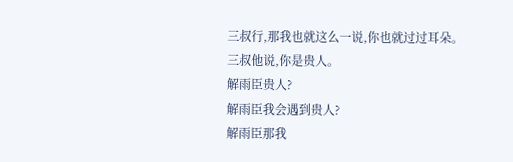三叔行,那我也就这么一说,你也就过过耳朵。
三叔他说,你是贵人。
解雨臣贵人?
解雨臣我会遇到贵人?
解雨臣那我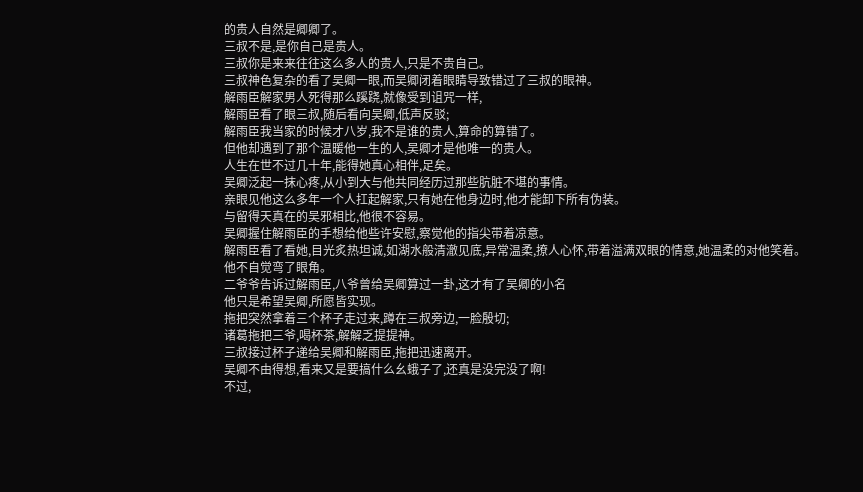的贵人自然是卿卿了。
三叔不是,是你自己是贵人。
三叔你是来来往往这么多人的贵人,只是不贵自己。
三叔神色复杂的看了吴卿一眼,而吴卿闭着眼睛导致错过了三叔的眼神。
解雨臣解家男人死得那么蹊跷,就像受到诅咒一样,
解雨臣看了眼三叔,随后看向吴卿,低声反驳;
解雨臣我当家的时候才八岁,我不是谁的贵人,算命的算错了。
但他却遇到了那个温暖他一生的人,吴卿才是他唯一的贵人。
人生在世不过几十年,能得她真心相伴,足矣。
吴卿泛起一抹心疼,从小到大与他共同经历过那些肮脏不堪的事情。
亲眼见他这么多年一个人扛起解家,只有她在他身边时,他才能卸下所有伪装。
与留得天真在的吴邪相比,他很不容易。
吴卿握住解雨臣的手想给他些许安慰,察觉他的指尖带着凉意。
解雨臣看了看她,目光炙热坦诚,如湖水般清澈见底,异常温柔,撩人心怀,带着溢满双眼的情意,她温柔的对他笑着。
他不自觉弯了眼角。
二爷爷告诉过解雨臣,八爷曾给吴卿算过一卦,这才有了吴卿的小名
他只是希望吴卿,所愿皆实现。
拖把突然拿着三个杯子走过来,蹲在三叔旁边,一脸殷切;
诸葛拖把三爷,喝杯茶,解解乏提提神。
三叔接过杯子递给吴卿和解雨臣,拖把迅速离开。
吴卿不由得想,看来又是要搞什么幺蛾子了,还真是没完没了啊!
不过,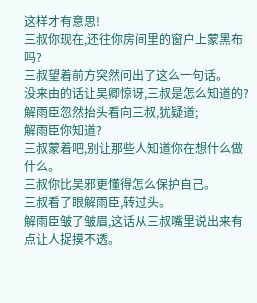这样才有意思!
三叔你现在,还往你房间里的窗户上蒙黑布吗?
三叔望着前方突然问出了这么一句话。
没来由的话让吴卿惊讶,三叔是怎么知道的?
解雨臣忽然抬头看向三叔,犹疑道;
解雨臣你知道?
三叔蒙着吧,别让那些人知道你在想什么做什么。
三叔你比吴邪更懂得怎么保护自己。
三叔看了眼解雨臣,转过头。
解雨臣皱了皱眉,这话从三叔嘴里说出来有点让人捉摸不透。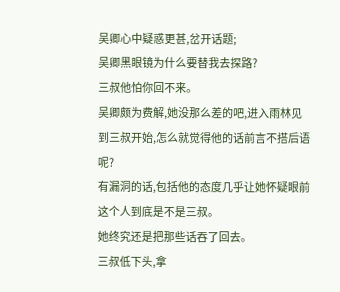吴卿心中疑惑更甚,岔开话题;
吴卿黑眼镜为什么要替我去探路?
三叔他怕你回不来。
吴卿颇为费解,她没那么差的吧,进入雨林见到三叔开始,怎么就觉得他的话前言不搭后语呢?
有漏洞的话,包括他的态度几乎让她怀疑眼前这个人到底是不是三叔。
她终究还是把那些话吞了回去。
三叔低下头,拿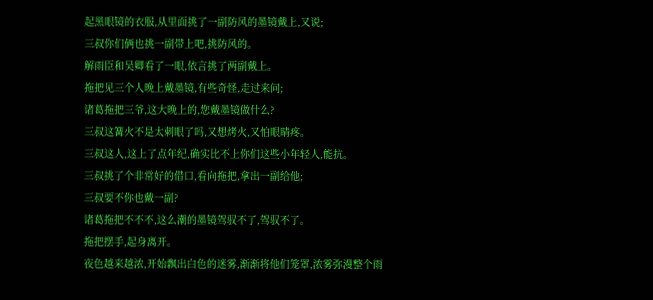起黑眼镜的衣服,从里面挑了一副防风的墨镜戴上,又说;
三叔你们俩也挑一副带上吧,挑防风的。
解雨臣和吴卿看了一眼,依言挑了两副戴上。
拖把见三个人晚上戴墨镜,有些奇怪,走过来问;
诸葛拖把三爷,这大晚上的,您戴墨镜做什么?
三叔这篝火不是太刺眼了吗,又想烤火,又怕眼睛疼。
三叔这人,这上了点年纪,确实比不上你们这些小年轻人,能抗。
三叔挑了个非常好的借口,看向拖把,拿出一副给他;
三叔要不你也戴一副?
诸葛拖把不不不,这么潮的墨镜驾驭不了,驾驭不了。
拖把摆手,起身离开。
夜色越来越浓,开始飘出白色的迷雾,渐渐将他们笼罩,浓雾弥漫整个雨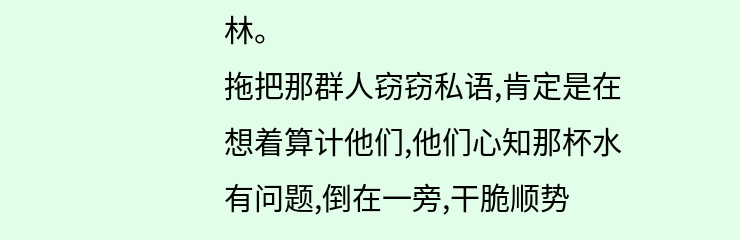林。
拖把那群人窃窃私语,肯定是在想着算计他们,他们心知那杯水有问题,倒在一旁,干脆顺势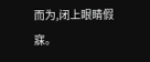而为,闭上眼睛假寐。